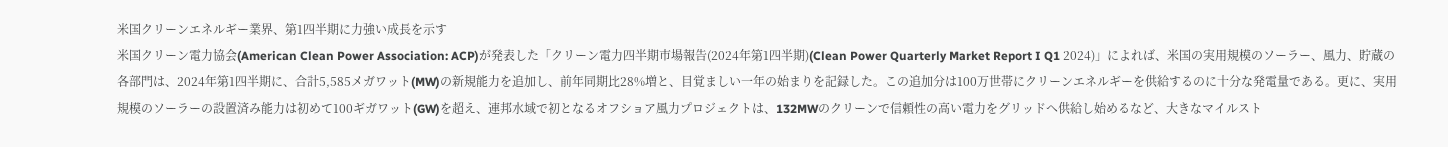米国クリーンエネルギー業界、第1四半期に力強い成長を示す
米国クリーン電力協会(American Clean Power Association: ACP)が発表した「クリーン電力四半期市場報告(2024年第1四半期)(Clean Power Quarterly Market Report I Q1 2024)」によれば、米国の実用規模のソーラー、風力、貯蔵の各部門は、2024年第1四半期に、合計5,585メガワット(MW)の新規能力を追加し、前年同期比28%増と、目覚ましい一年の始まりを記録した。この追加分は100万世帯にクリーンエネルギーを供給するのに十分な発電量である。更に、実用規模のソーラーの設置済み能力は初めて100ギガワット(GW)を超え、連邦水域で初となるオフショア風力プロジェクトは、132MWのクリーンで信頼性の高い電力をグリッドへ供給し始めるなど、大きなマイルスト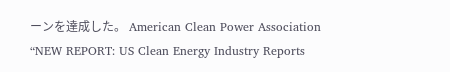ーンを達成した。 American Clean Power Association “NEW REPORT: US Clean Energy Industry Reports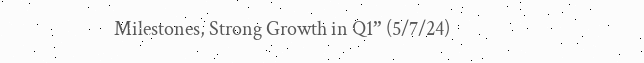Milestones, Strong Growth in Q1” (5/7/24)